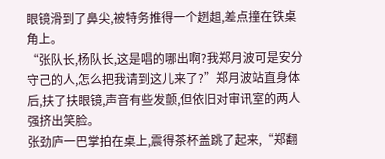眼镜滑到了鼻尖,被特务推得一个趔趄,差点撞在铁桌角上。
“张队长,杨队长,这是唱的哪出啊?我郑月波可是安分守己的人,怎么把我请到这儿来了?”郑月波站直身体后,扶了扶眼镜,声音有些发颤,但依旧对审讯室的两人强挤出笑脸。
张劲庐一巴掌拍在桌上,震得茶杯盖跳了起来,“郑翻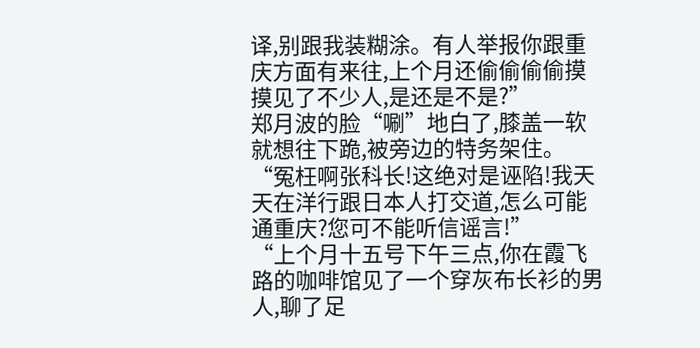译,别跟我装糊涂。有人举报你跟重庆方面有来往,上个月还偷偷偷偷摸摸见了不少人,是还是不是?”
郑月波的脸“唰”地白了,膝盖一软就想往下跪,被旁边的特务架住。“冤枉啊张科长!这绝对是诬陷!我天天在洋行跟日本人打交道,怎么可能通重庆?您可不能听信谣言!”
“上个月十五号下午三点,你在霞飞路的咖啡馆见了一个穿灰布长衫的男人,聊了足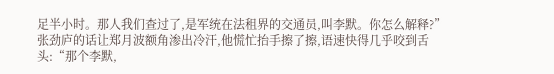足半小时。那人我们查过了,是军统在法租界的交通员,叫李默。你怎么解释?”
张劲庐的话让郑月波额角渗出冷汗,他慌忙抬手擦了擦,语速快得几乎咬到舌头:“那个李默,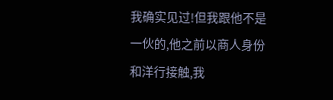我确实见过!但我跟他不是一伙的,他之前以商人身份和洋行接触,我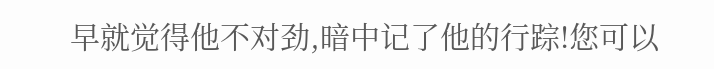早就觉得他不对劲,暗中记了他的行踪!您可以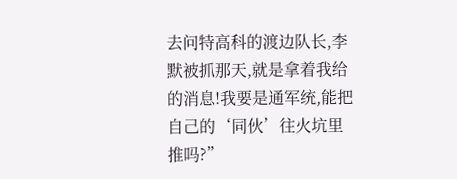去问特高科的渡边队长,李默被抓那天,就是拿着我给的消息!我要是通军统,能把自己的‘同伙’往火坑里推吗?”